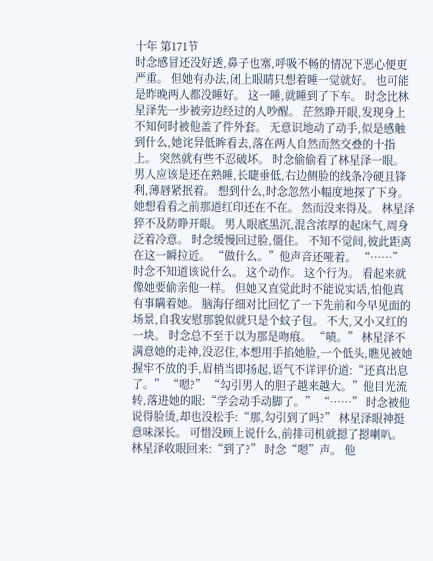十年 第171节
时念感冒还没好透,鼻子也塞,呼吸不畅的情况下恶心便更严重。 但她有办法,闭上眼睛只想着睡一觉就好。 也可能是昨晚两人都没睡好。 这一睡,就睡到了下车。 时念比林星泽先一步被旁边经过的人吵醒。 茫然睁开眼,发现身上不知何时被他盖了件外套。 无意识地动了动手,似是感触到什么,她诧异低眸看去,落在两人自然而然交叠的十指上。 突然就有些不忍破坏。 时念偷偷看了林星泽一眼。 男人应该是还在熟睡,长睫垂低,右边侧脸的线条冷硬且锋利,薄唇紧抿着。 想到什么,时念忽然小幅度地探了下身。 她想看看之前那道红印还在不在。 然而没来得及。 林星泽猝不及防睁开眼。 男人眼底黑沉,混含浓厚的起床气,周身泛着冷意。 时念缓慢回过脸,僵住。 不知不觉间,彼此距离在这一瞬拉近。 “做什么。”他声音还哑着。 “……” 时念不知道该说什么。 这个动作。 这个行为。 看起来就像她要偷亲他一样。 但她又直觉此时不能说实话,怕他真有事瞒着她。 脑海仔细对比回忆了一下先前和今早见面的场景,自我安慰那貌似就只是个蚊子包。 不大,又小又红的一块。 时念总不至于以为那是吻痕。 “啧。” 林星泽不满意她的走神,没忍住,本想用手掐她脸,一个低头,瞧见被她握牢不放的手,眉梢当即扬起,语气不详评价道:“还真出息了。” “嗯?” “勾引男人的胆子越来越大。”他目光流转,落进她的眼:“学会动手动脚了。” “……” 时念被他说得脸烫,却也没松手:“那,勾引到了吗?” 林星泽眼神挺意味深长。 可惜没顾上说什么,前排司机就摁了摁喇叭。 林星泽收眼回来:“到了?” 时念“嗯”声。 他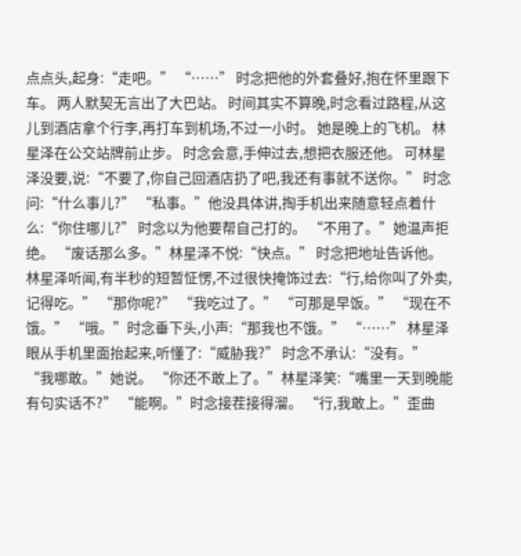点点头,起身:“走吧。” “……” 时念把他的外套叠好,抱在怀里跟下车。 两人默契无言出了大巴站。 时间其实不算晚,时念看过路程,从这儿到酒店拿个行李,再打车到机场,不过一小时。 她是晚上的飞机。 林星泽在公交站牌前止步。 时念会意,手伸过去,想把衣服还他。 可林星泽没要,说:“不要了,你自己回酒店扔了吧,我还有事就不送你。” 时念问:“什么事儿?” “私事。”他没具体讲,掏手机出来随意轻点着什么:“你住哪儿?” 时念以为他要帮自己打的。 “不用了。”她温声拒绝。 “废话那么多。”林星泽不悦:“快点。” 时念把地址告诉他。 林星泽听闻,有半秒的短暂怔愣,不过很快掩饰过去:“行,给你叫了外卖,记得吃。” “那你呢?” “我吃过了。” “可那是早饭。” “现在不饿。” “哦。”时念垂下头,小声:“那我也不饿。” “……” 林星泽眼从手机里面抬起来,听懂了:“威胁我?” 时念不承认:“没有。” “我哪敢。”她说。 “你还不敢上了。”林星泽笑:“嘴里一天到晚能有句实话不?” “能啊。”时念接茬接得溜。 “行,我敢上。”歪曲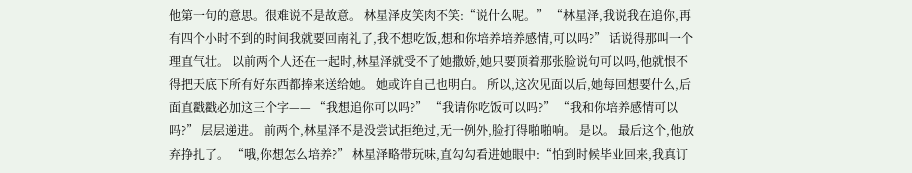他第一句的意思。很难说不是故意。 林星泽皮笑肉不笑:“说什么呢。” “林星泽,我说我在追你,再有四个小时不到的时间我就要回南礼了,我不想吃饭,想和你培养培养感情,可以吗?” 话说得那叫一个理直气壮。 以前两个人还在一起时,林星泽就受不了她撒娇,她只要顶着那张脸说句可以吗,他就恨不得把天底下所有好东西都捧来送给她。 她或许自己也明白。 所以,这次见面以后,她每回想要什么,后面直戳戳必加这三个字—— “我想追你可以吗?” “我请你吃饭可以吗?” “我和你培养感情可以吗?” 层层递进。 前两个,林星泽不是没尝试拒绝过,无一例外,脸打得啪啪响。 是以。 最后这个,他放弃挣扎了。 “哦,你想怎么培养?” 林星泽略带玩味,直勾勾看进她眼中:“怕到时候毕业回来,我真订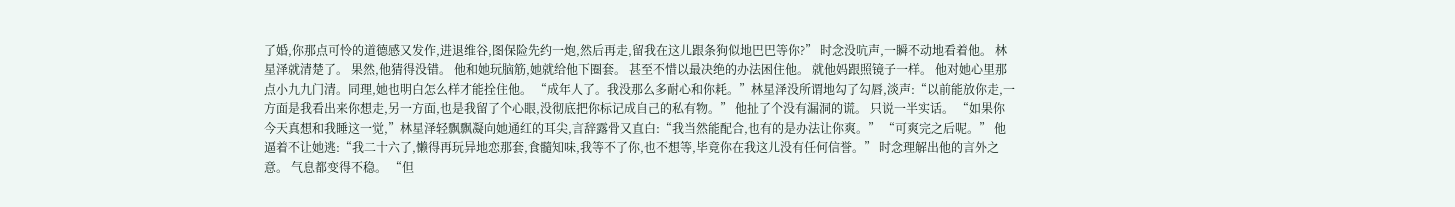了婚,你那点可怜的道德感又发作,进退维谷,图保险先约一炮,然后再走,留我在这儿跟条狗似地巴巴等你?” 时念没吭声,一瞬不动地看着他。 林星泽就清楚了。 果然,他猜得没错。 他和她玩脑筋,她就给他下圈套。 甚至不惜以最决绝的办法困住他。 就他妈跟照镜子一样。 他对她心里那点小九九门清。同理,她也明白怎么样才能拴住他。 “成年人了。我没那么多耐心和你耗。”林星泽没所谓地勾了勾唇,淡声:“以前能放你走,一方面是我看出来你想走,另一方面,也是我留了个心眼,没彻底把你标记成自己的私有物。” 他扯了个没有漏洞的谎。 只说一半实话。 “如果你今天真想和我睡这一觉,”林星泽轻飘飘凝向她通红的耳尖,言辞露骨又直白:“我当然能配合,也有的是办法让你爽。” “可爽完之后呢。” 他逼着不让她逃:“我二十六了,懒得再玩异地恋那套,食髓知味,我等不了你,也不想等,毕竟你在我这儿没有任何信誉。” 时念理解出他的言外之意。 气息都变得不稳。 “但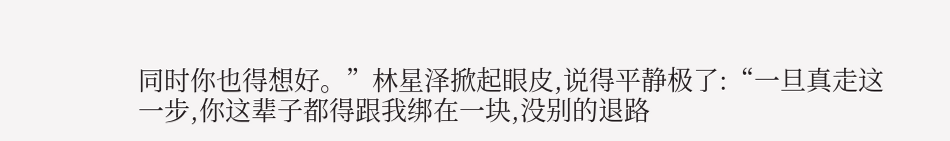同时你也得想好。”林星泽掀起眼皮,说得平静极了:“一旦真走这一步,你这辈子都得跟我绑在一块,没别的退路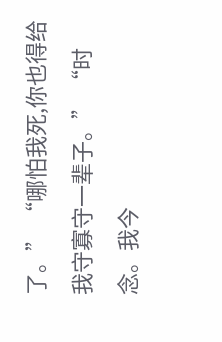了。” “哪怕我死,你也得给我守寡守一辈子。” “时念。我今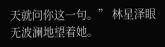天就问你这一句。” 林星泽眼无波澜地望着她。